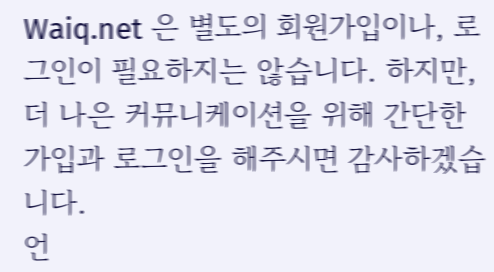Waiq.net 은 별도의 회원가입이나, 로그인이 필요하지는 않습니다. 하지만, 더 나은 커뮤니케이션을 위해 간단한 가입과 로그인을 해주시면 감사하겠습니다.
언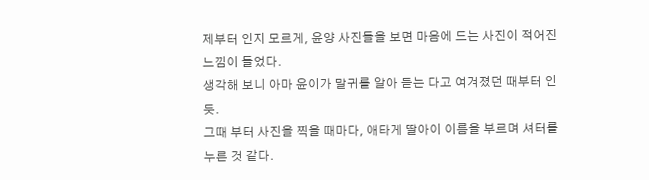제부터 인지 모르게, 윤양 사진들을 보면 마음에 드는 사진이 적어진 느낌이 들었다.
생각해 보니 아마 윤이가 말귀를 알아 듣는 다고 여겨졌던 때부터 인듯.
그때 부터 사진을 찍을 때마다, 애타게 딸아이 이름을 부르며 셔터를 누른 것 같다.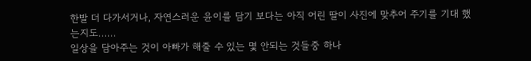한발 더 다가서거나, 자연스러운 윤이를 담기 보다는 아직 어린 딸이 사진에 맞추어 주기를 기대 했는지도......
일상을 담아주는 것이 아빠가 해줄 수 있는 몇 안되는 것들중 하나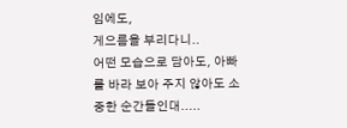임에도,
게으름을 부리다니..
어떤 모습으로 담아도, 아빠를 바라 보아 주지 않아도 소중한 순간들인대.....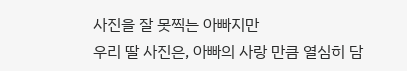사진을 잘 못찍는 아빠지만
우리 딸 사진은, 아빠의 사랑 만큼 열심히 담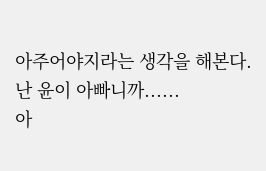아주어야지라는 생각을 해본다.
난 윤이 아빠니까......
아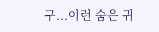구...이런 숨은 귀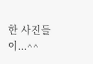한 사진들이...^^